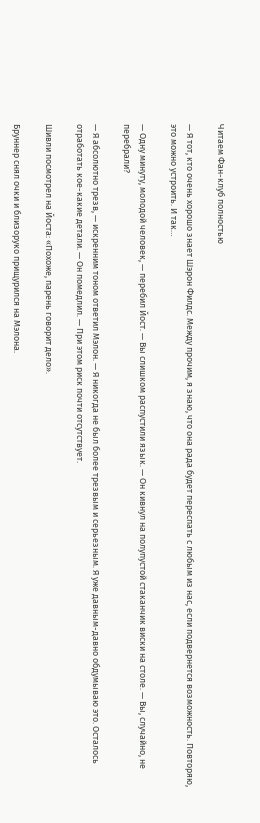Читаем Фан-клуб полностью

— Я тот, кто очень хорошо знает Шэрон Филдс. Между прочим, я знаю, что она рада будет переспать с любым из нас, если подвернется возможность. Повторяю, это можно устроить. И так…

— Одну минуту, молодой человек, — перебил Йост. — Вы слишком распустили язык. — Он кивнул на полупустой стаканчик виски на столе. — Вы, случайно, не перебрали?

— Я абсолютно трезв, — искренним тоном ответил Мэлон. — Я никогда не был более трезвым и серьезным. Я уже давным-давно обдумываю это. Осталось отработать кое-какие детали. — Он помедлил. — При этом риск почти отсутствует.

Шивли посмотрел на Йоста: «Похоже, парень говорит дело».

Бруннер снял очки и близоруко прищурился на Мэлона.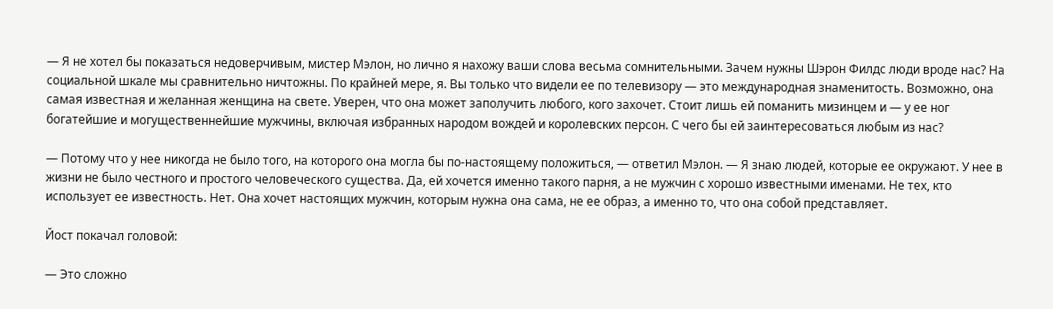— Я не хотел бы показаться недоверчивым, мистер Мэлон, но лично я нахожу ваши слова весьма сомнительными. Зачем нужны Шэрон Филдс люди вроде нас? На социальной шкале мы сравнительно ничтожны. По крайней мере, я. Вы только что видели ее по телевизору — это международная знаменитость. Возможно, она самая известная и желанная женщина на свете. Уверен, что она может заполучить любого, кого захочет. Стоит лишь ей поманить мизинцем и — у ее ног богатейшие и могущественнейшие мужчины, включая избранных народом вождей и королевских персон. С чего бы ей заинтересоваться любым из нас?

— Потому что у нее никогда не было того, на которого она могла бы по-настоящему положиться, — ответил Мэлон. — Я знаю людей, которые ее окружают. У нее в жизни не было честного и простого человеческого существа. Да, ей хочется именно такого парня, а не мужчин с хорошо известными именами. Не тех, кто использует ее известность. Нет. Она хочет настоящих мужчин, которым нужна она сама, не ее образ, а именно то, что она собой представляет.

Йост покачал головой:

— Это сложно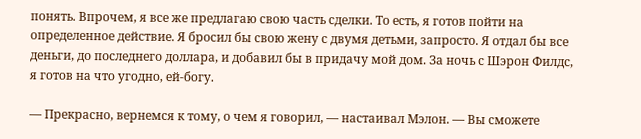понять. Впрочем, я все же предлагаю свою часть сделки. То есть, я готов пойти на определенное действие. Я бросил бы свою жену с двумя детьми, запросто. Я отдал бы все деньги, до последнего доллара, и добавил бы в придачу мой дом. За ночь с Шэрон Филдс, я готов на что угодно, ей-богу.

— Прекрасно, вернемся к тому, о чем я говорил, — настаивал Мэлон. — Вы сможете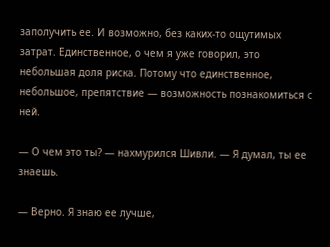заполучить ее. И возможно, без каких-то ощутимых затрат. Единственное, о чем я уже говорил, это небольшая доля риска. Потому что единственное, небольшое, препятствие — возможность познакомиться с ней.

— О чем это ты? — нахмурился Шивли. — Я думал, ты ее знаешь.

— Верно. Я знаю ее лучше,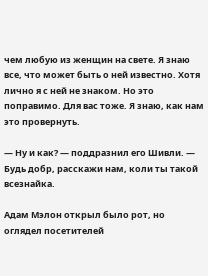чем любую из женщин на свете. Я знаю все, что может быть о ней известно. Хотя лично я с ней не знаком. Но это поправимо. Для вас тоже. Я знаю, как нам это провернуть.

— Ну и как? — поддразнил его Шивли. — Будь добр, расскажи нам, коли ты такой всезнайка.

Адам Мэлон открыл было рот, но оглядел посетителей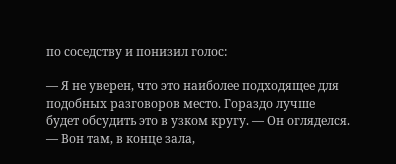по соседству и понизил голос:

— Я не уверен, что это наиболее подходящее для подобных разговоров место. Гораздо лучше будет обсудить это в узком кругу. — Он огляделся. — Вон там, в конце зала,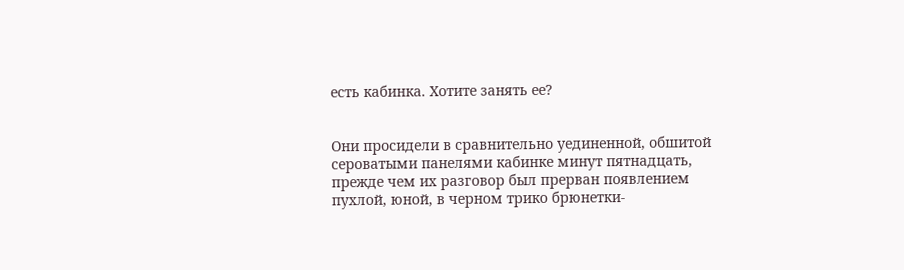есть кабинка. Хотите занять ее?


Они просидели в сравнительно уединенной, обшитой сероватыми панелями кабинке минут пятнадцать, прежде чем их разговор был прерван появлением пухлой, юной, в черном трико брюнетки-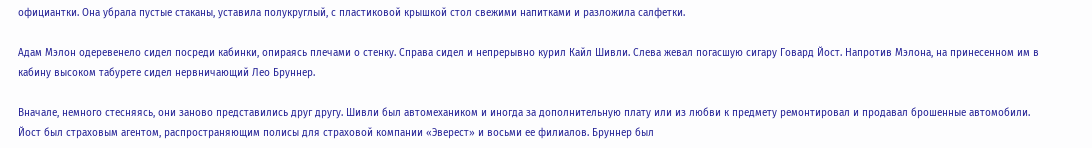официантки. Она убрала пустые стаканы, уставила полукруглый, с пластиковой крышкой стол свежими напитками и разложила салфетки.

Адам Мэлон одеревенело сидел посреди кабинки, опираясь плечами о стенку. Справа сидел и непрерывно курил Кайл Шивли. Слева жевал погасшую сигару Говард Йост. Напротив Мэлона, на принесенном им в кабину высоком табурете сидел нервничающий Лео Бруннер.

Вначале, немного стесняясь, они заново представились друг другу. Шивли был автомехаником и иногда за дополнительную плату или из любви к предмету ремонтировал и продавал брошенные автомобили. Йост был страховым агентом, распространяющим полисы для страховой компании «Эверест» и восьми ее филиалов. Бруннер был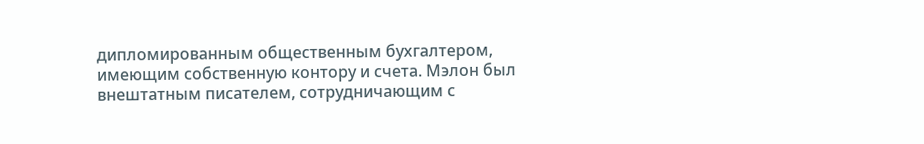дипломированным общественным бухгалтером, имеющим собственную контору и счета. Мэлон был внештатным писателем, сотрудничающим с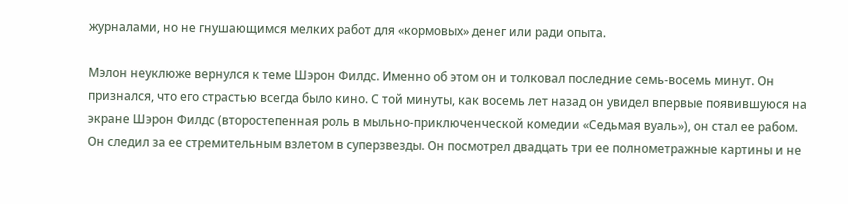журналами, но не гнушающимся мелких работ для «кормовых» денег или ради опыта.

Мэлон неуклюже вернулся к теме Шэрон Филдс. Именно об этом он и толковал последние семь-восемь минут. Он признался, что его страстью всегда было кино. С той минуты, как восемь лет назад он увидел впервые появившуюся на экране Шэрон Филдс (второстепенная роль в мыльно-приключенческой комедии «Седьмая вуаль»), он стал ее рабом. Он следил за ее стремительным взлетом в суперзвезды. Он посмотрел двадцать три ее полнометражные картины и не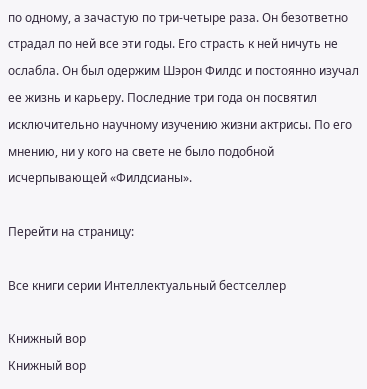по одному, а зачастую по три-четыре раза. Он безответно страдал по ней все эти годы. Его страсть к ней ничуть не ослабла. Он был одержим Шэрон Филдс и постоянно изучал ее жизнь и карьеру. Последние три года он посвятил исключительно научному изучению жизни актрисы. По его мнению, ни у кого на свете не было подобной исчерпывающей «Филдсианы».

Перейти на страницу:

Все книги серии Интеллектуальный бестселлер

Книжный вор
Книжный вор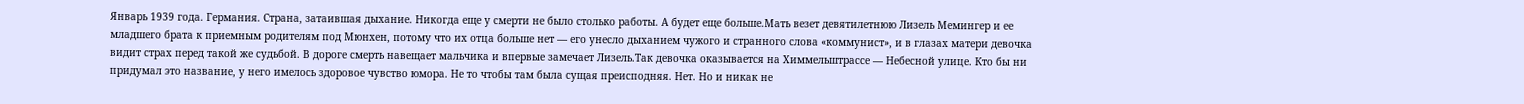Январь 1939 года. Германия. Страна, затаившая дыхание. Никогда еще у смерти не было столько работы. А будет еще больше.Мать везет девятилетнюю Лизель Мемингер и ее младшего брата к приемным родителям под Мюнхен, потому что их отца больше нет — его унесло дыханием чужого и странного слова «коммунист», и в глазах матери девочка видит страх перед такой же судьбой. В дороге смерть навещает мальчика и впервые замечает Лизель.Так девочка оказывается на Химмельштрассе — Небесной улице. Кто бы ни придумал это название, у него имелось здоровое чувство юмора. Не то чтобы там была сущая преисподняя. Нет. Но и никак не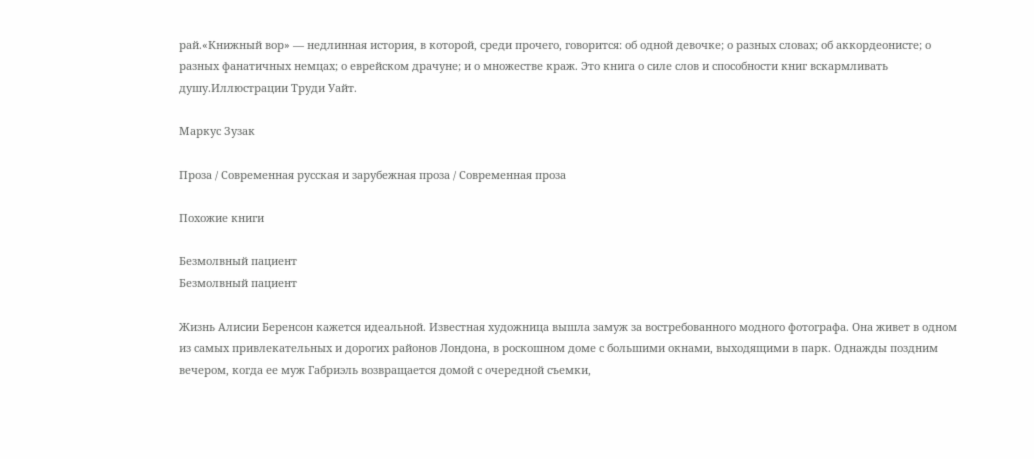рай.«Книжный вор» — недлинная история, в которой, среди прочего, говорится: об одной девочке; о разных словах; об аккордеонисте; о разных фанатичных немцах; о еврейском драчуне; и о множестве краж. Это книга о силе слов и способности книг вскармливать душу.Иллюстрации Труди Уайт.

Маркус Зузак

Проза / Современная русская и зарубежная проза / Современная проза

Похожие книги

Безмолвный пациент
Безмолвный пациент

Жизнь Алисии Беренсон кажется идеальной. Известная художница вышла замуж за востребованного модного фотографа. Она живет в одном из самых привлекательных и дорогих районов Лондона, в роскошном доме с большими окнами, выходящими в парк. Однажды поздним вечером, когда ее муж Габриэль возвращается домой с очередной съемки,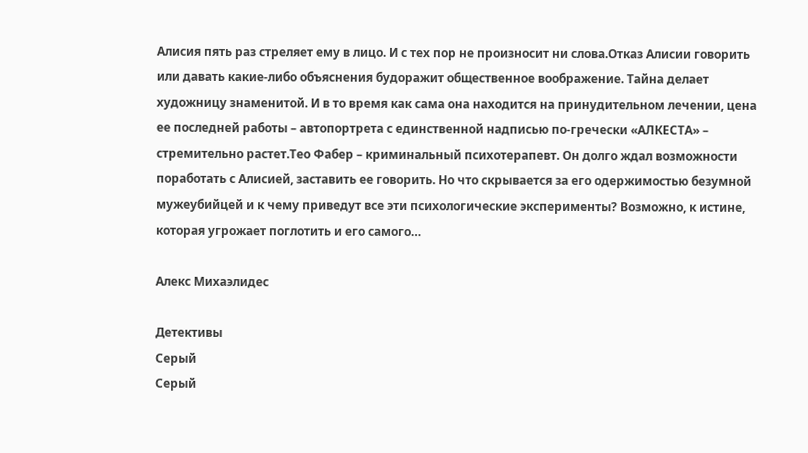Алисия пять раз стреляет ему в лицо. И с тех пор не произносит ни слова.Отказ Алисии говорить или давать какие-либо объяснения будоражит общественное воображение. Тайна делает художницу знаменитой. И в то время как сама она находится на принудительном лечении, цена ее последней работы – автопортрета с единственной надписью по-гречески «АЛКЕСТА» – стремительно растет.Тео Фабер – криминальный психотерапевт. Он долго ждал возможности поработать с Алисией, заставить ее говорить. Но что скрывается за его одержимостью безумной мужеубийцей и к чему приведут все эти психологические эксперименты? Возможно, к истине, которая угрожает поглотить и его самого…

Алекс Михаэлидес

Детективы
Серый
Серый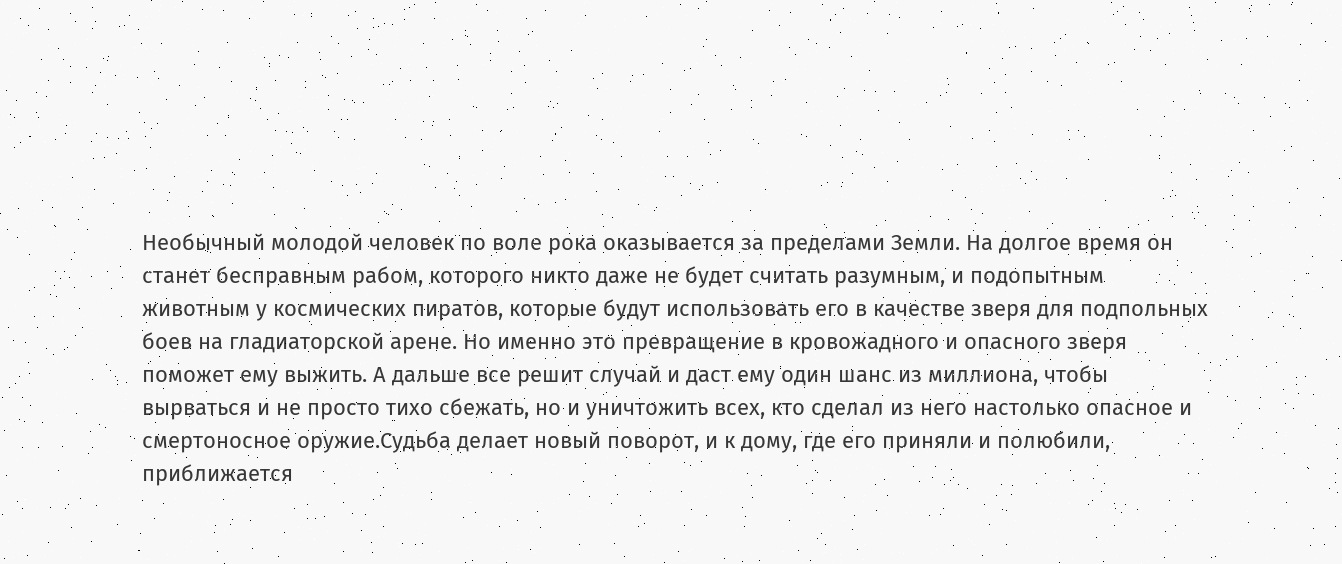Необычный молодой человек по воле рока оказывается за пределами Земли. На долгое время он станет бесправным рабом, которого никто даже не будет считать разумным, и подопытным животным у космических пиратов, которые будут использовать его в качестве зверя для подпольных боев на гладиаторской арене. Но именно это превращение в кровожадного и опасного зверя поможет ему выжить. А дальше все решит случай и даст ему один шанс из миллиона, чтобы вырваться и не просто тихо сбежать, но и уничтожить всех, кто сделал из него настолько опасное и смертоносное оружие.Судьба делает новый поворот, и к дому, где его приняли и полюбили, приближается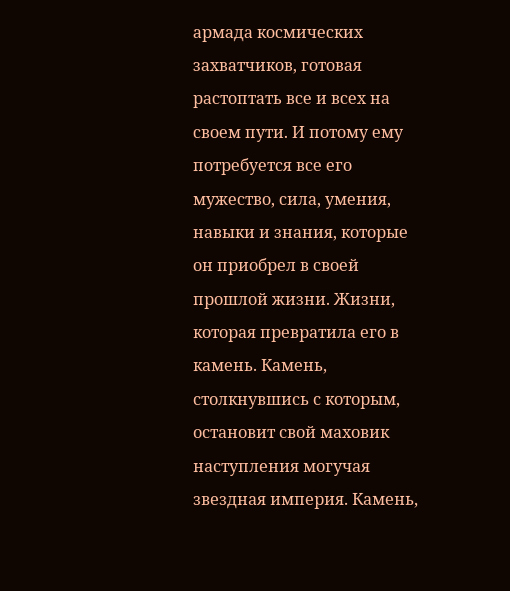армада космических захватчиков, готовая растоптать все и всех на своем пути. И потому ему потребуется все его мужество, сила, умения, навыки и знания, которые он приобрел в своей прошлой жизни. Жизни, которая превратила его в камень. Камень, столкнувшись с которым, остановит свой маховик наступления могучая звездная империя. Камень,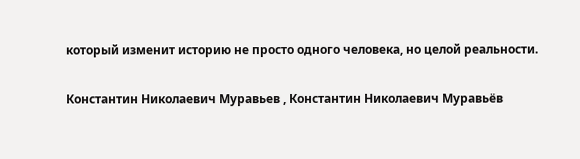который изменит историю не просто одного человека, но целой реальности.

Константин Николаевич Муравьев , Константин Николаевич Муравьёв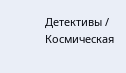Детективы / Космическая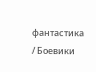фантастика / Боевики